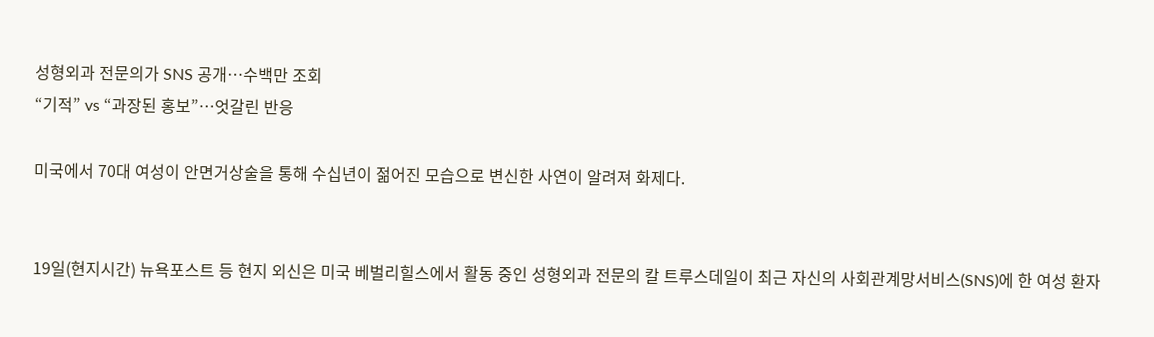성형외과 전문의가 SNS 공개…수백만 조회
“기적” vs “과장된 홍보”…엇갈린 반응

미국에서 70대 여성이 안면거상술을 통해 수십년이 젊어진 모습으로 변신한 사연이 알려져 화제다.


19일(현지시간) 뉴욕포스트 등 현지 외신은 미국 베벌리힐스에서 활동 중인 성형외과 전문의 칼 트루스데일이 최근 자신의 사회관계망서비스(SNS)에 한 여성 환자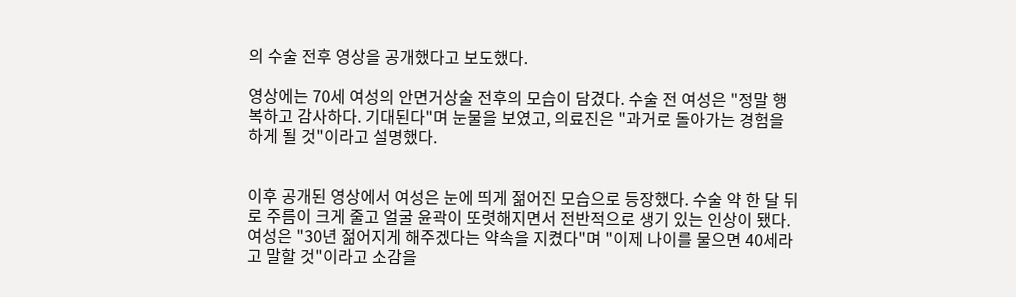의 수술 전후 영상을 공개했다고 보도했다.

영상에는 70세 여성의 안면거상술 전후의 모습이 담겼다. 수술 전 여성은 "정말 행복하고 감사하다. 기대된다"며 눈물을 보였고, 의료진은 "과거로 돌아가는 경험을 하게 될 것"이라고 설명했다.


이후 공개된 영상에서 여성은 눈에 띄게 젊어진 모습으로 등장했다. 수술 약 한 달 뒤로 주름이 크게 줄고 얼굴 윤곽이 또렷해지면서 전반적으로 생기 있는 인상이 됐다. 여성은 "30년 젊어지게 해주겠다는 약속을 지켰다"며 "이제 나이를 물으면 40세라고 말할 것"이라고 소감을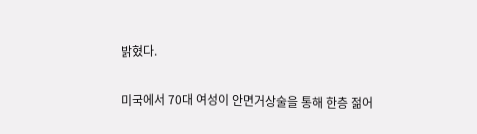밝혔다.

미국에서 70대 여성이 안면거상술을 통해 한층 젊어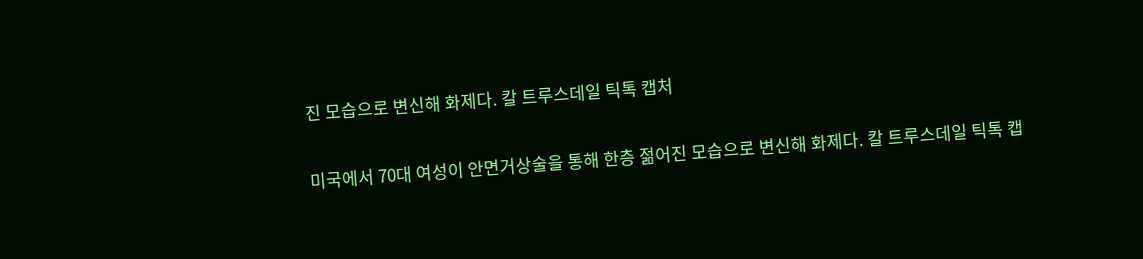진 모습으로 변신해 화제다. 칼 트루스데일 틱톡 캡처

미국에서 70대 여성이 안면거상술을 통해 한층 젊어진 모습으로 변신해 화제다. 칼 트루스데일 틱톡 캡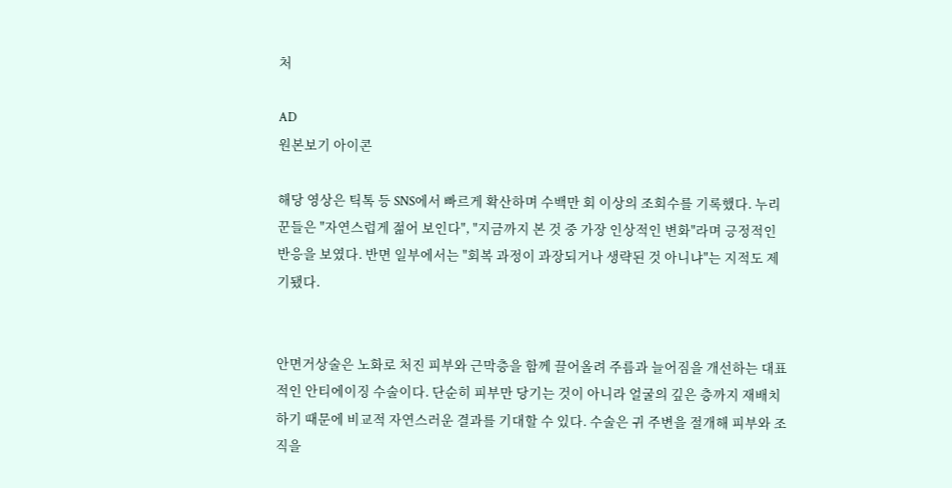처

AD
원본보기 아이콘

해당 영상은 틱톡 등 SNS에서 빠르게 확산하며 수백만 회 이상의 조회수를 기록했다. 누리꾼들은 "자연스럽게 젊어 보인다", "지금까지 본 것 중 가장 인상적인 변화"라며 긍정적인 반응을 보였다. 반면 일부에서는 "회복 과정이 과장되거나 생략된 것 아니냐"는 지적도 제기됐다.


안면거상술은 노화로 처진 피부와 근막층을 함께 끌어올려 주름과 늘어짐을 개선하는 대표적인 안티에이징 수술이다. 단순히 피부만 당기는 것이 아니라 얼굴의 깊은 층까지 재배치하기 때문에 비교적 자연스러운 결과를 기대할 수 있다. 수술은 귀 주변을 절개해 피부와 조직을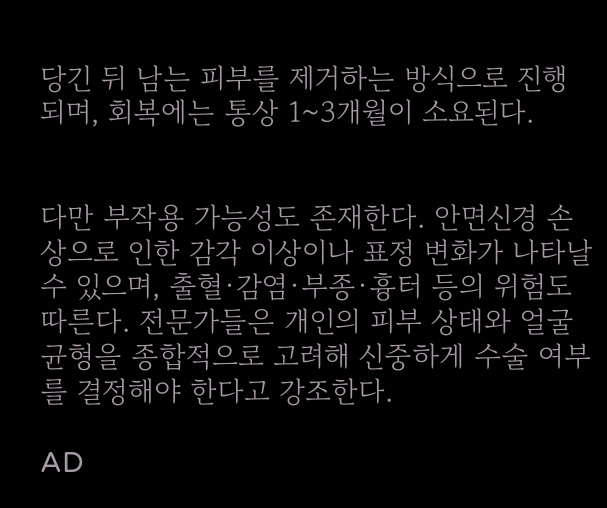당긴 뒤 남는 피부를 제거하는 방식으로 진행되며, 회복에는 통상 1~3개월이 소요된다.


다만 부작용 가능성도 존재한다. 안면신경 손상으로 인한 감각 이상이나 표정 변화가 나타날 수 있으며, 출혈·감염·부종·흉터 등의 위험도 따른다. 전문가들은 개인의 피부 상태와 얼굴 균형을 종합적으로 고려해 신중하게 수술 여부를 결정해야 한다고 강조한다.

AD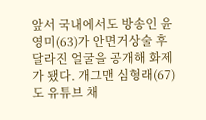앞서 국내에서도 방송인 윤영미(63)가 안면거상술 후 달라진 얼굴을 공개해 화제가 됐다. 개그맨 심형래(67)도 유튜브 채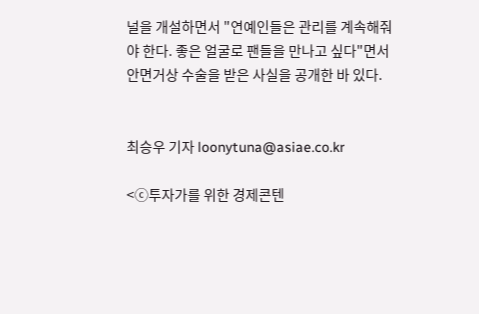널을 개설하면서 "연예인들은 관리를 계속해줘야 한다. 좋은 얼굴로 팬들을 만나고 싶다"면서 안면거상 수술을 받은 사실을 공개한 바 있다.


최승우 기자 loonytuna@asiae.co.kr

<ⓒ투자가를 위한 경제콘텐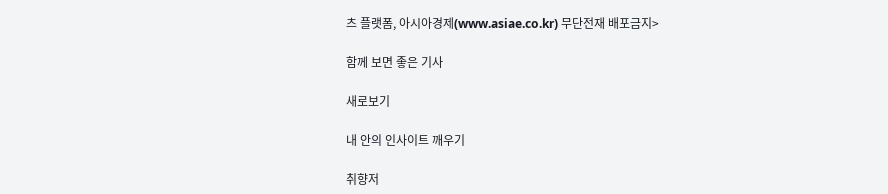츠 플랫폼, 아시아경제(www.asiae.co.kr) 무단전재 배포금지>

함께 보면 좋은 기사

새로보기

내 안의 인사이트 깨우기

취향저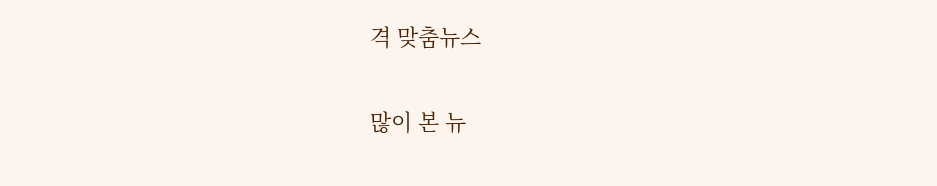격 맞춤뉴스

많이 본 뉴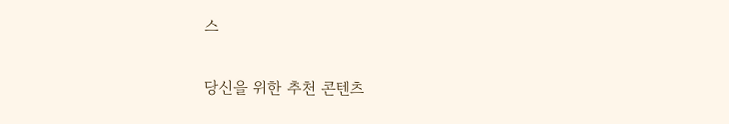스

당신을 위한 추천 콘텐츠